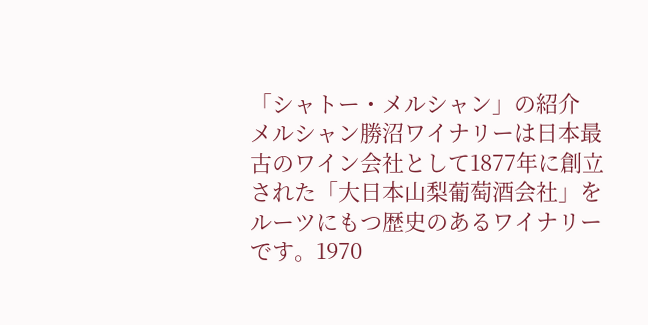「シャトー・メルシャン」の紹介
メルシャン勝沼ワイナリーは日本最古のワイン会社として1877年に創立された「大日本山梨葡萄酒会社」をルーツにもつ歴史のあるワイナリーです。1970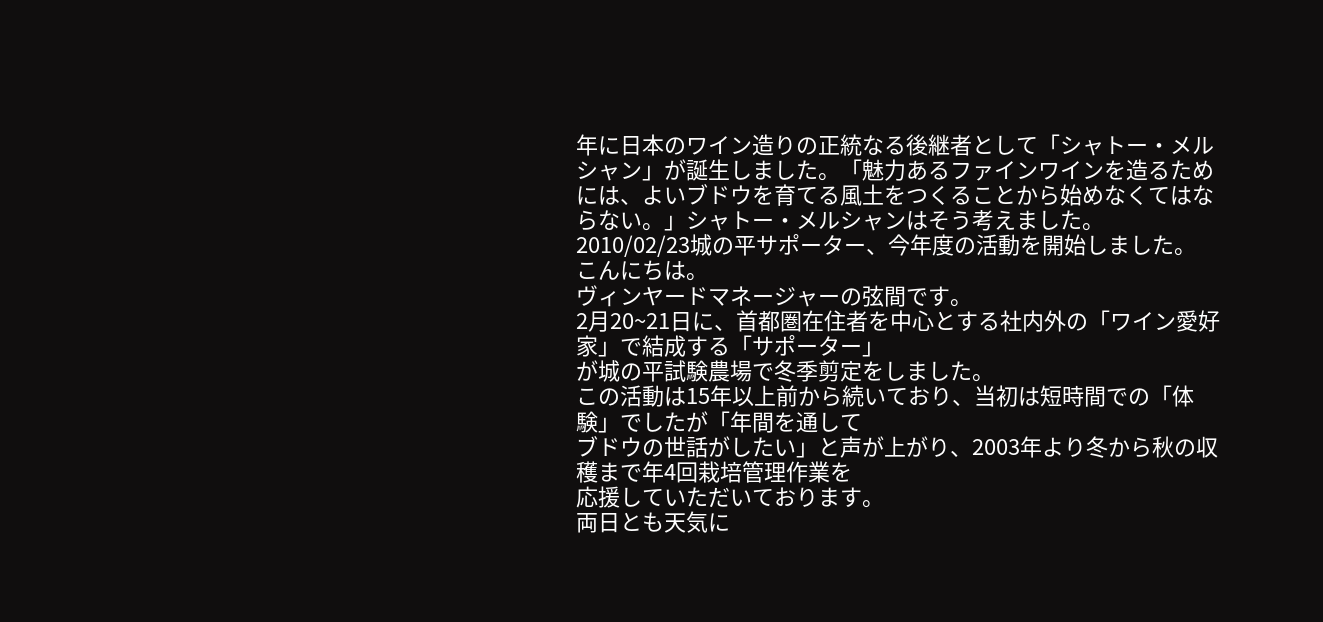年に日本のワイン造りの正統なる後継者として「シャトー・メルシャン」が誕生しました。「魅力あるファインワインを造るためには、よいブドウを育てる風土をつくることから始めなくてはならない。」シャトー・メルシャンはそう考えました。
2010/02/23城の平サポーター、今年度の活動を開始しました。
こんにちは。
ヴィンヤードマネージャーの弦間です。
2月20~21日に、首都圏在住者を中心とする社内外の「ワイン愛好家」で結成する「サポーター」
が城の平試験農場で冬季剪定をしました。
この活動は15年以上前から続いており、当初は短時間での「体験」でしたが「年間を通して
ブドウの世話がしたい」と声が上がり、2003年より冬から秋の収穫まで年4回栽培管理作業を
応援していただいております。
両日とも天気に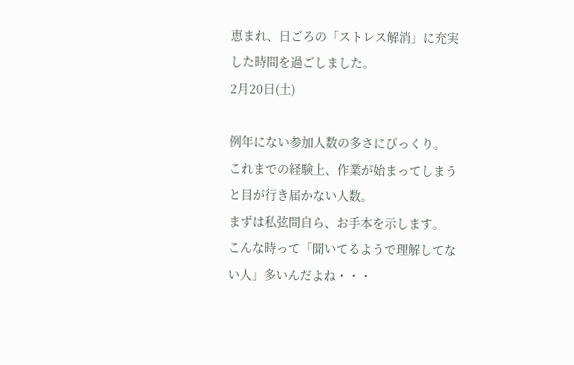恵まれ、日ごろの「ストレス解消」に充実した時間を過ごしました。
2月20日(土)

例年にない参加人数の多さにびっくり。
これまでの経験上、作業が始まってしまうと目が行き届かない人数。
まずは私弦間自ら、お手本を示します。
こんな時って「聞いてるようで理解してない人」多いんだよね・・・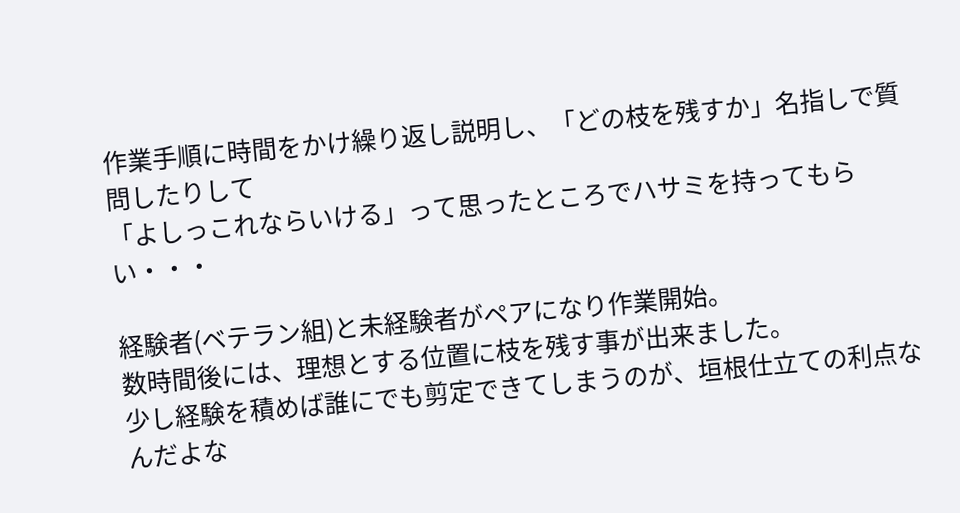作業手順に時間をかけ繰り返し説明し、「どの枝を残すか」名指しで質問したりして
「よしっこれならいける」って思ったところでハサミを持ってもらい・・・

経験者(ベテラン組)と未経験者がペアになり作業開始。
数時間後には、理想とする位置に枝を残す事が出来ました。
少し経験を積めば誰にでも剪定できてしまうのが、垣根仕立ての利点なんだよな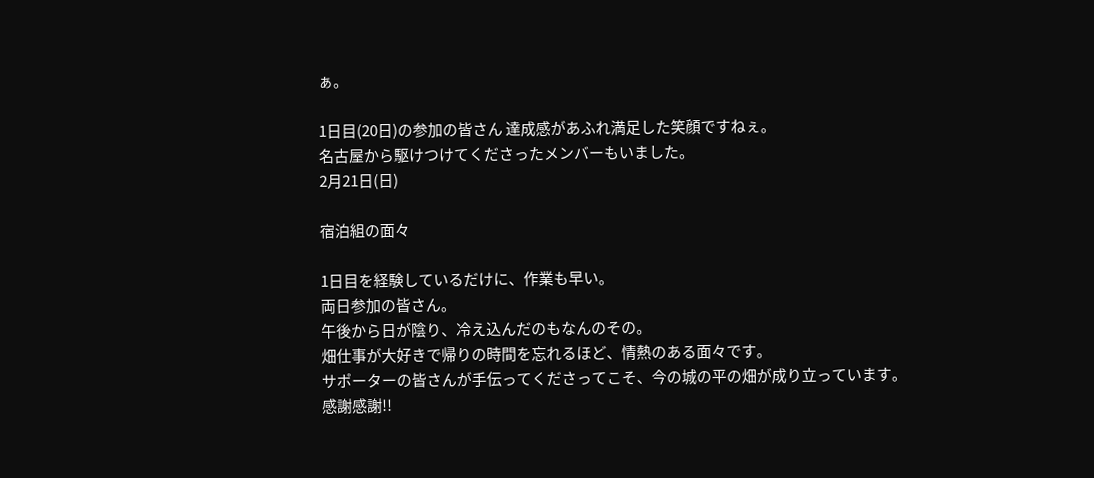ぁ。

1日目(20日)の参加の皆さん 達成感があふれ満足した笑顔ですねぇ。
名古屋から駆けつけてくださったメンバーもいました。
2月21日(日)

宿泊組の面々

1日目を経験しているだけに、作業も早い。
両日参加の皆さん。
午後から日が陰り、冷え込んだのもなんのその。
畑仕事が大好きで帰りの時間を忘れるほど、情熱のある面々です。
サポーターの皆さんが手伝ってくださってこそ、今の城の平の畑が成り立っています。
感謝感謝!!